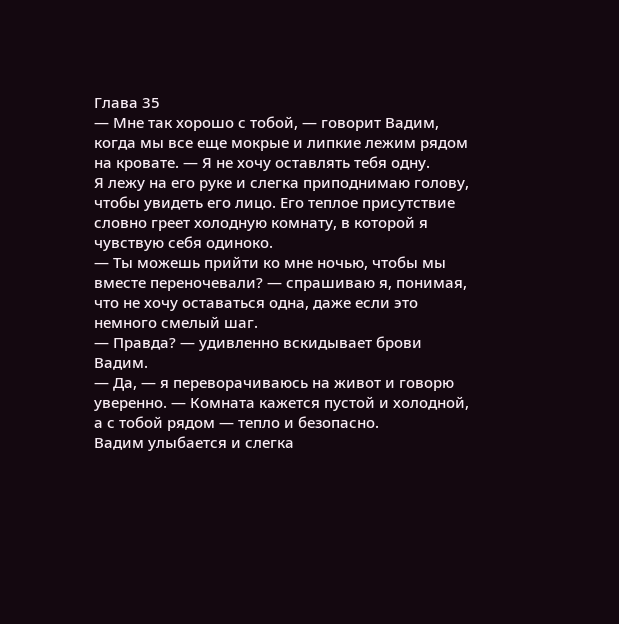Глава 35
— Мне так хорошо с тобой, — говорит Вадим, когда мы все еще мокрые и липкие лежим рядом на кровате. — Я не хочу оставлять тебя одну.
Я лежу на его руке и слегка приподнимаю голову, чтобы увидеть его лицо. Его теплое присутствие словно греет холодную комнату, в которой я чувствую себя одиноко.
— Ты можешь прийти ко мне ночью, чтобы мы вместе переночевали? — спрашиваю я, понимая, что не хочу оставаться одна, даже если это немного смелый шаг.
— Правда? — удивленно вскидывает брови Вадим.
— Да, — я переворачиваюсь на живот и говорю уверенно. — Комната кажется пустой и холодной, а с тобой рядом — тепло и безопасно.
Вадим улыбается и слегка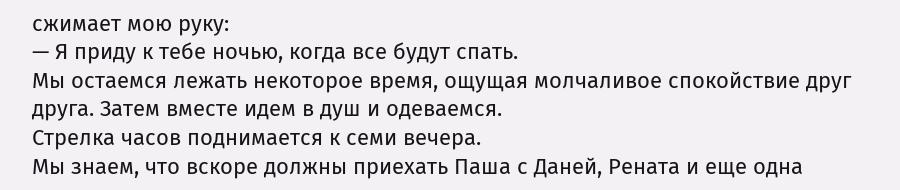сжимает мою руку:
— Я приду к тебе ночью, когда все будут спать.
Мы остаемся лежать некоторое время, ощущая молчаливое спокойствие друг друга. Затем вместе идем в душ и одеваемся.
Стрелка часов поднимается к семи вечера.
Мы знаем, что вскоре должны приехать Паша с Даней, Рената и еще одна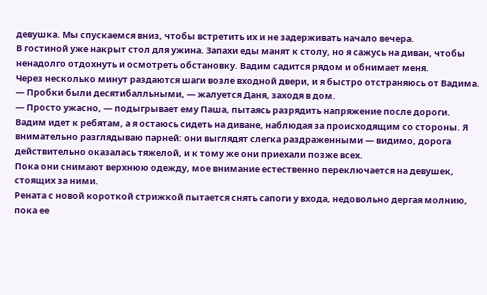девушка. Мы спускаемся вниз, чтобы встретить их и не задерживать начало вечера.
В гостиной уже накрыт стол для ужина. Запахи еды манят к столу, но я сажусь на диван, чтобы ненадолго отдохнуть и осмотреть обстановку. Вадим садится рядом и обнимает меня.
Через несколько минут раздаются шаги возле входной двери, и я быстро отстраняюсь от Вадима.
— Пробки были десятибалльными, — жалуется Даня, заходя в дом.
— Просто ужасно, — подыгрывает ему Паша, пытаясь разрядить напряжение после дороги.
Вадим идет к ребятам, а я остаюсь сидеть на диване, наблюдая за происходящим со стороны. Я внимательно разглядываю парней: они выглядят слегка раздраженными — видимо, дорога действительно оказалась тяжелой, и к тому же они приехали позже всех.
Пока они снимают верхнюю одежду, мое внимание естественно переключается на девушек, стоящих за ними.
Рената с новой короткой стрижкой пытается снять сапоги у входа, недовольно дергая молнию, пока ее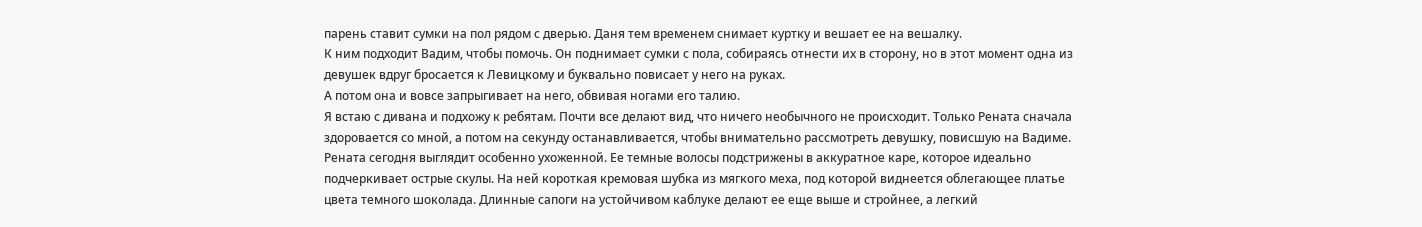парень ставит сумки на пол рядом с дверью. Даня тем временем снимает куртку и вешает ее на вешалку.
К ним подходит Вадим, чтобы помочь. Он поднимает сумки с пола, собираясь отнести их в сторону, но в этот момент одна из девушек вдруг бросается к Левицкому и буквально повисает у него на руках.
А потом она и вовсе запрыгивает на него, обвивая ногами его талию.
Я встаю с дивана и подхожу к ребятам. Почти все делают вид, что ничего необычного не происходит. Только Рената сначала здоровается со мной, а потом на секунду останавливается, чтобы внимательно рассмотреть девушку, повисшую на Вадиме.
Рената сегодня выглядит особенно ухоженной. Ее темные волосы подстрижены в аккуратное каре, которое идеально подчеркивает острые скулы. На ней короткая кремовая шубка из мягкого меха, под которой виднеется облегающее платье цвета темного шоколада. Длинные сапоги на устойчивом каблуке делают ее еще выше и стройнее, а легкий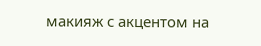макияж с акцентом на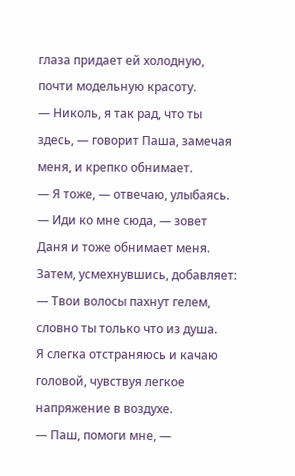глаза придает ей холодную, почти модельную красоту.
— Николь, я так рад, что ты здесь, — говорит Паша, замечая меня, и крепко обнимает.
— Я тоже, — отвечаю, улыбаясь.
— Иди ко мне сюда, — зовет Даня и тоже обнимает меня. Затем, усмехнувшись, добавляет:
— Твои волосы пахнут гелем, словно ты только что из душа.
Я слегка отстраняюсь и качаю головой, чувствуя легкое напряжение в воздухе.
— Паш, помоги мне, —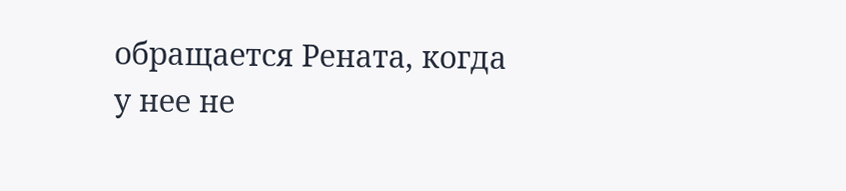обращается Рената, когда у нее не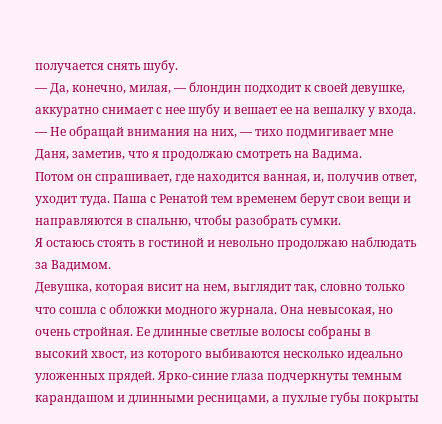получается снять шубу.
— Да, конечно, милая, — блондин подходит к своей девушке, аккуратно снимает с нее шубу и вешает ее на вешалку у входа.
— Не обращай внимания на них, — тихо подмигивает мне Даня, заметив, что я продолжаю смотреть на Вадима.
Потом он спрашивает, где находится ванная, и, получив ответ, уходит туда. Паша с Ренатой тем временем берут свои вещи и направляются в спальню, чтобы разобрать сумки.
Я остаюсь стоять в гостиной и невольно продолжаю наблюдать за Вадимом.
Девушка, которая висит на нем, выглядит так, словно только что сошла с обложки модного журнала. Она невысокая, но очень стройная. Ее длинные светлые волосы собраны в высокий хвост, из которого выбиваются несколько идеально уложенных прядей. Ярко-синие глаза подчеркнуты темным карандашом и длинными ресницами, а пухлые губы покрыты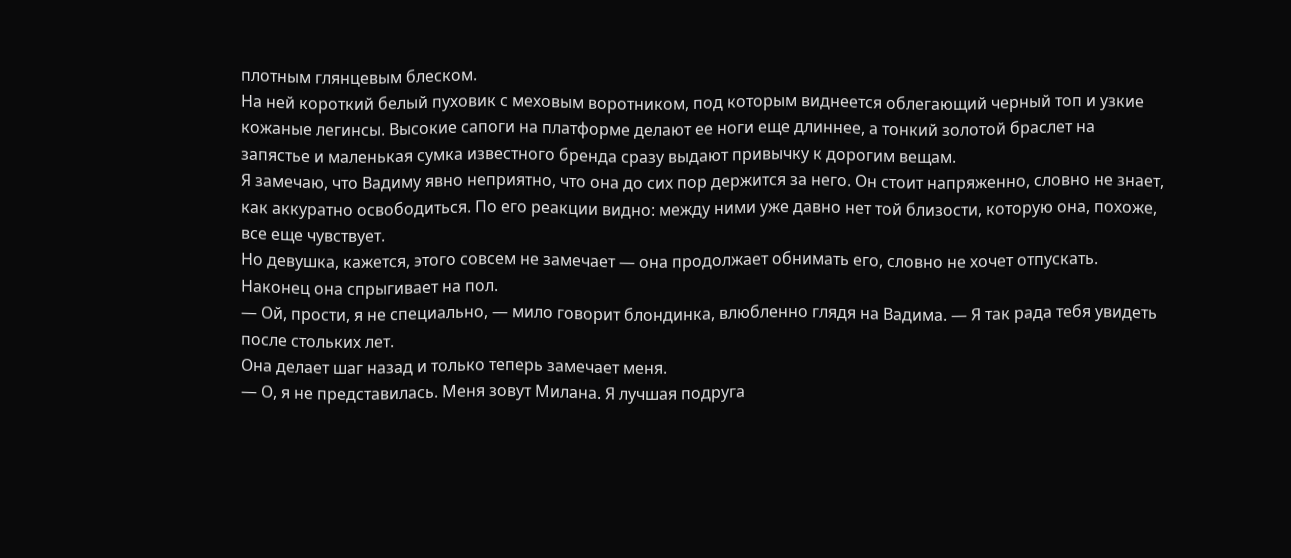плотным глянцевым блеском.
На ней короткий белый пуховик с меховым воротником, под которым виднеется облегающий черный топ и узкие кожаные легинсы. Высокие сапоги на платформе делают ее ноги еще длиннее, а тонкий золотой браслет на запястье и маленькая сумка известного бренда сразу выдают привычку к дорогим вещам.
Я замечаю, что Вадиму явно неприятно, что она до сих пор держится за него. Он стоит напряженно, словно не знает, как аккуратно освободиться. По его реакции видно: между ними уже давно нет той близости, которую она, похоже, все еще чувствует.
Но девушка, кажется, этого совсем не замечает — она продолжает обнимать его, словно не хочет отпускать.
Наконец она спрыгивает на пол.
— Ой, прости, я не специально, — мило говорит блондинка, влюбленно глядя на Вадима. — Я так рада тебя увидеть после стольких лет.
Она делает шаг назад и только теперь замечает меня.
— О, я не представилась. Меня зовут Милана. Я лучшая подруга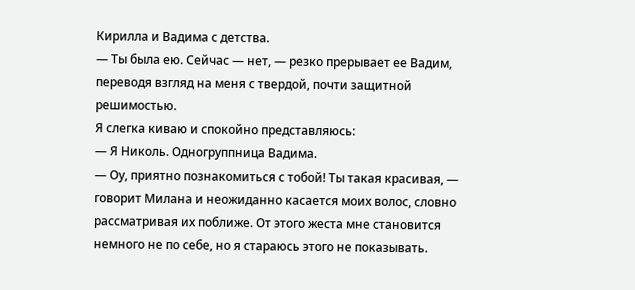Кирилла и Вадима с детства.
— Ты была ею. Сейчас — нет, — резко прерывает ее Вадим, переводя взгляд на меня с твердой, почти защитной решимостью.
Я слегка киваю и спокойно представляюсь:
— Я Николь. Одногруппница Вадима.
— Оу, приятно познакомиться с тобой! Ты такая красивая, — говорит Милана и неожиданно касается моих волос, словно рассматривая их поближе. От этого жеста мне становится немного не по себе, но я стараюсь этого не показывать.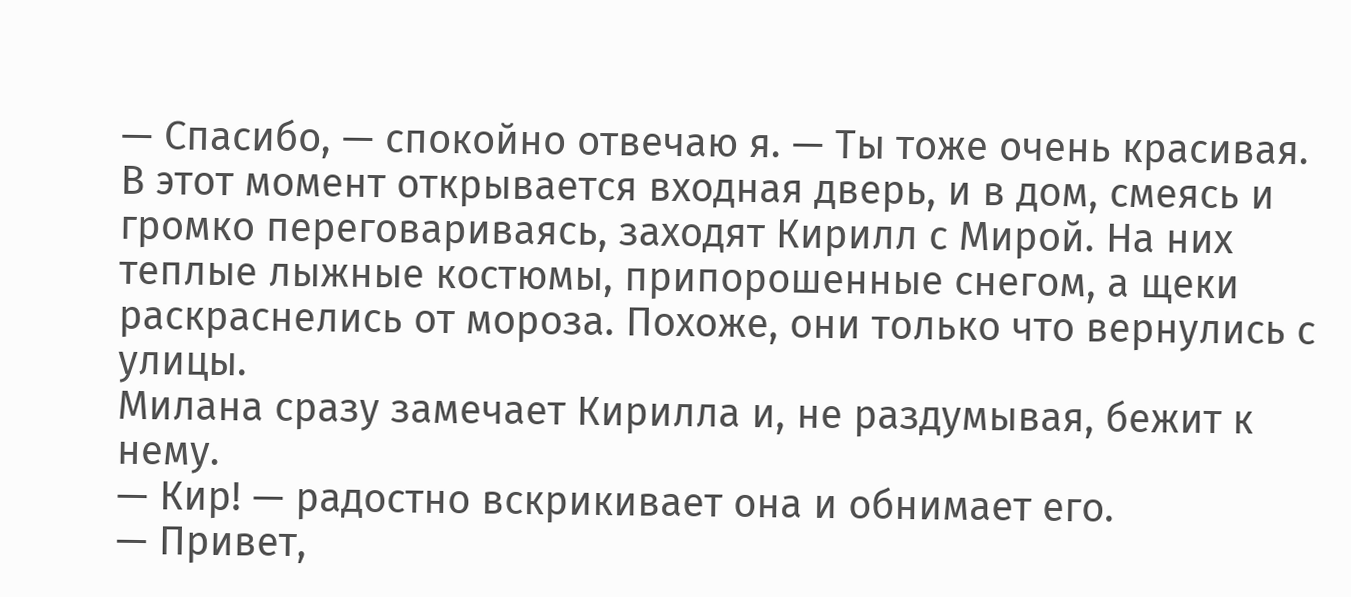— Спасибо, — спокойно отвечаю я. — Ты тоже очень красивая.
В этот момент открывается входная дверь, и в дом, смеясь и громко переговариваясь, заходят Кирилл с Мирой. На них теплые лыжные костюмы, припорошенные снегом, а щеки раскраснелись от мороза. Похоже, они только что вернулись с улицы.
Милана сразу замечает Кирилла и, не раздумывая, бежит к нему.
— Кир! — радостно вскрикивает она и обнимает его.
— Привет,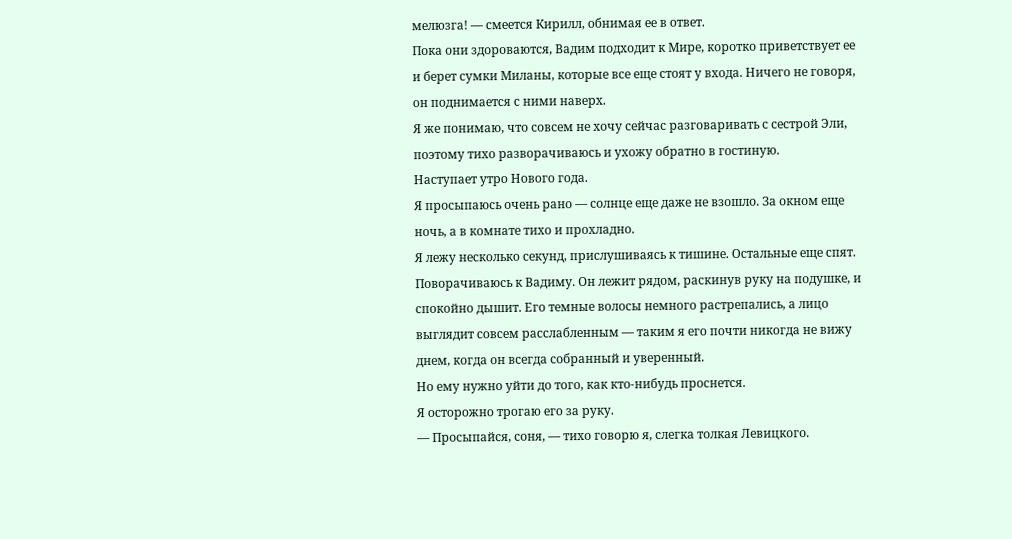мелюзга! — смеется Кирилл, обнимая ее в ответ.
Пока они здороваются, Вадим подходит к Мире, коротко приветствует ее и берет сумки Миланы, которые все еще стоят у входа. Ничего не говоря, он поднимается с ними наверх.
Я же понимаю, что совсем не хочу сейчас разговаривать с сестрой Эли, поэтому тихо разворачиваюсь и ухожу обратно в гостиную.
Наступает утро Нового года.
Я просыпаюсь очень рано — солнце еще даже не взошло. За окном еще ночь, а в комнате тихо и прохладно.
Я лежу несколько секунд, прислушиваясь к тишине. Остальные еще спят.
Поворачиваюсь к Вадиму. Он лежит рядом, раскинув руку на подушке, и спокойно дышит. Его темные волосы немного растрепались, а лицо выглядит совсем расслабленным — таким я его почти никогда не вижу днем, когда он всегда собранный и уверенный.
Но ему нужно уйти до того, как кто-нибудь проснется.
Я осторожно трогаю его за руку.
— Просыпайся, соня, — тихо говорю я, слегка толкая Левицкого.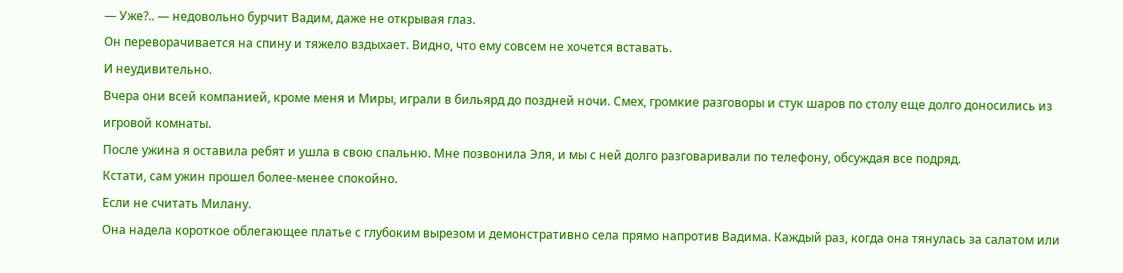— Уже?.. — недовольно бурчит Вадим, даже не открывая глаз.
Он переворачивается на спину и тяжело вздыхает. Видно, что ему совсем не хочется вставать.
И неудивительно.
Вчера они всей компанией, кроме меня и Миры, играли в бильярд до поздней ночи. Смех, громкие разговоры и стук шаров по столу еще долго доносились из игровой комнаты.
После ужина я оставила ребят и ушла в свою спальню. Мне позвонила Эля, и мы с ней долго разговаривали по телефону, обсуждая все подряд.
Кстати, сам ужин прошел более-менее спокойно.
Если не считать Милану.
Она надела короткое облегающее платье с глубоким вырезом и демонстративно села прямо напротив Вадима. Каждый раз, когда она тянулась за салатом или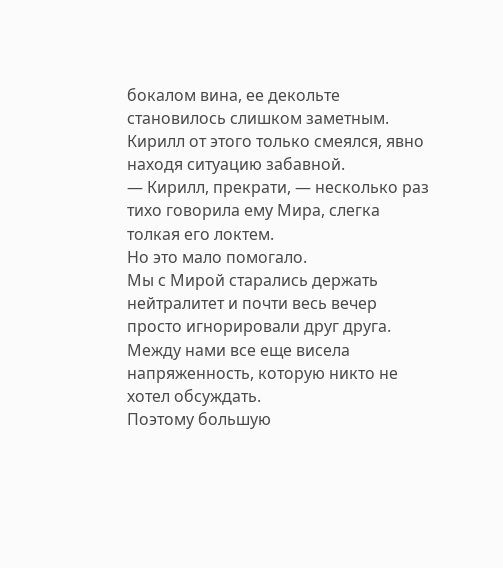бокалом вина, ее декольте становилось слишком заметным.
Кирилл от этого только смеялся, явно находя ситуацию забавной.
— Кирилл, прекрати, — несколько раз тихо говорила ему Мира, слегка толкая его локтем.
Но это мало помогало.
Мы с Мирой старались держать нейтралитет и почти весь вечер просто игнорировали друг друга. Между нами все еще висела напряженность, которую никто не хотел обсуждать.
Поэтому большую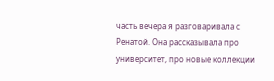часть вечера я разговаривала с Ренатой. Она рассказывала про университет, про новые коллекции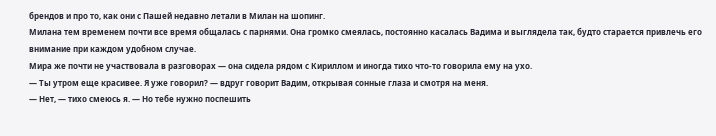брендов и про то, как они с Пашей недавно летали в Милан на шопинг.
Милана тем временем почти все время общалась с парнями. Она громко смеялась, постоянно касалась Вадима и выглядела так, будто старается привлечь его внимание при каждом удобном случае.
Мира же почти не участвовала в разговорах — она сидела рядом с Кириллом и иногда тихо что-то говорила ему на ухо.
— Ты утром еще красивее. Я уже говорил? — вдруг говорит Вадим, открывая сонные глаза и смотря на меня.
— Нет, — тихо смеюсь я. — Но тебе нужно поспешить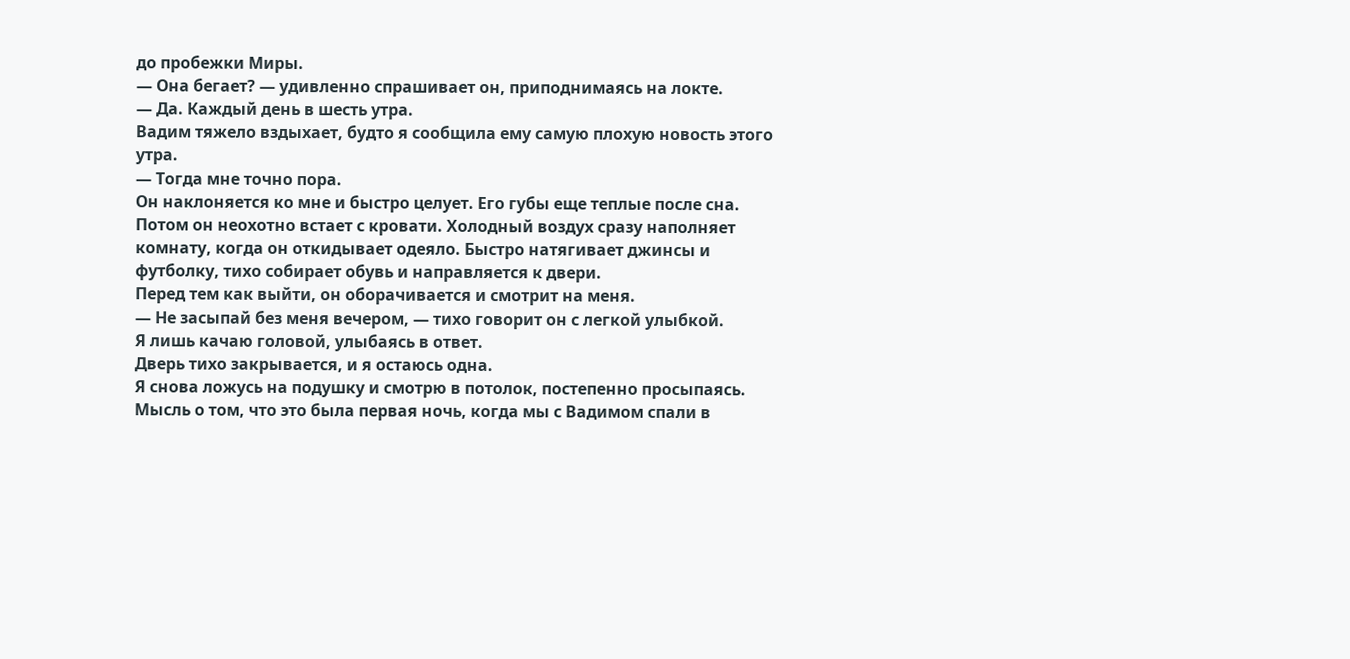до пробежки Миры.
— Она бегает? — удивленно спрашивает он, приподнимаясь на локте.
— Да. Каждый день в шесть утра.
Вадим тяжело вздыхает, будто я сообщила ему самую плохую новость этого утра.
— Тогда мне точно пора.
Он наклоняется ко мне и быстро целует. Его губы еще теплые после сна.
Потом он неохотно встает с кровати. Холодный воздух сразу наполняет комнату, когда он откидывает одеяло. Быстро натягивает джинсы и футболку, тихо собирает обувь и направляется к двери.
Перед тем как выйти, он оборачивается и смотрит на меня.
— Не засыпай без меня вечером, — тихо говорит он с легкой улыбкой.
Я лишь качаю головой, улыбаясь в ответ.
Дверь тихо закрывается, и я остаюсь одна.
Я снова ложусь на подушку и смотрю в потолок, постепенно просыпаясь.
Мысль о том, что это была первая ночь, когда мы с Вадимом спали в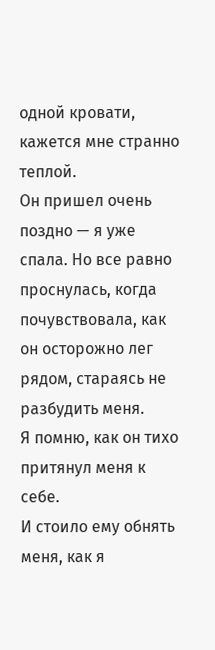одной кровати, кажется мне странно теплой.
Он пришел очень поздно — я уже спала. Но все равно проснулась, когда почувствовала, как он осторожно лег рядом, стараясь не разбудить меня.
Я помню, как он тихо притянул меня к себе.
И стоило ему обнять меня, как я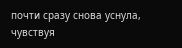почти сразу снова уснула, чувствуя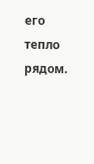его тепло рядом.